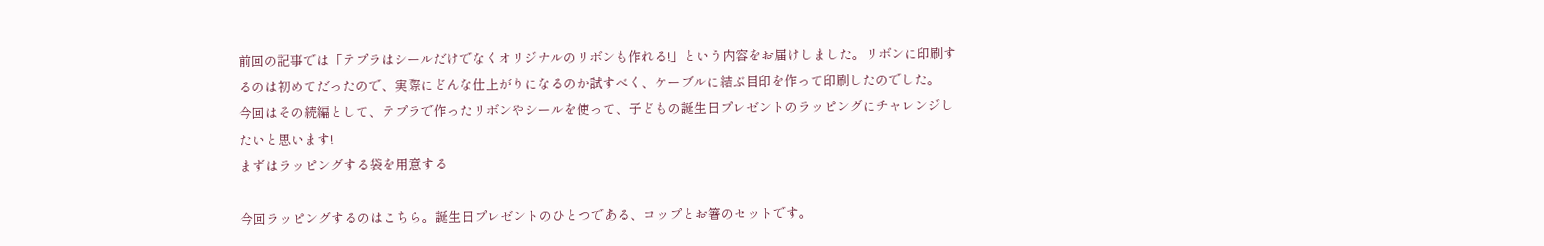前回の記事では「テプラはシールだけでなくオリジナルのリボンも作れる!」という内容をお届けしました。リボンに印刷するのは初めてだったので、実際にどんな仕上がりになるのか試すべく、ケーブルに結ぶ目印を作って印刷したのでした。
今回はその続編として、テプラで作ったリボンやシールを使って、子どもの誕生日プレゼントのラッピングにチャレンジしたいと思います!
まずはラッピングする袋を用意する

今回ラッピングするのはこちら。誕生日プレゼントのひとつである、コップとお箸のセットです。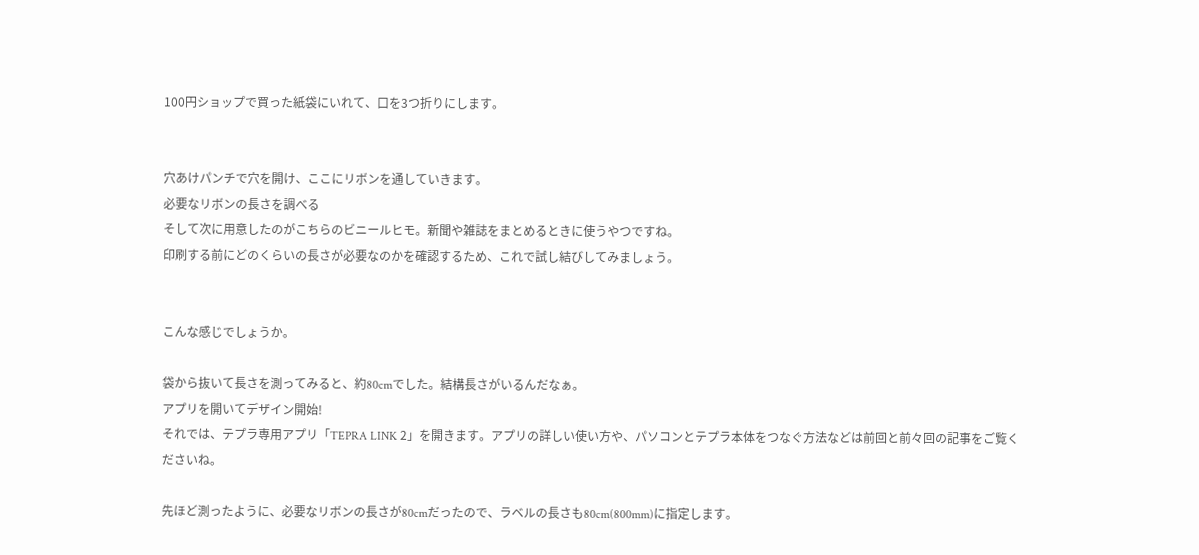100円ショップで買った紙袋にいれて、口を3つ折りにします。


穴あけパンチで穴を開け、ここにリボンを通していきます。
必要なリボンの長さを調べる
そして次に用意したのがこちらのビニールヒモ。新聞や雑誌をまとめるときに使うやつですね。
印刷する前にどのくらいの長さが必要なのかを確認するため、これで試し結びしてみましょう。


こんな感じでしょうか。

袋から抜いて長さを測ってみると、約80cmでした。結構長さがいるんだなぁ。
アプリを開いてデザイン開始!
それでは、テプラ専用アプリ「TEPRA LINK 2」を開きます。アプリの詳しい使い方や、パソコンとテプラ本体をつなぐ方法などは前回と前々回の記事をご覧くださいね。

先ほど測ったように、必要なリボンの長さが80cmだったので、ラベルの長さも80cm(800mm)に指定します。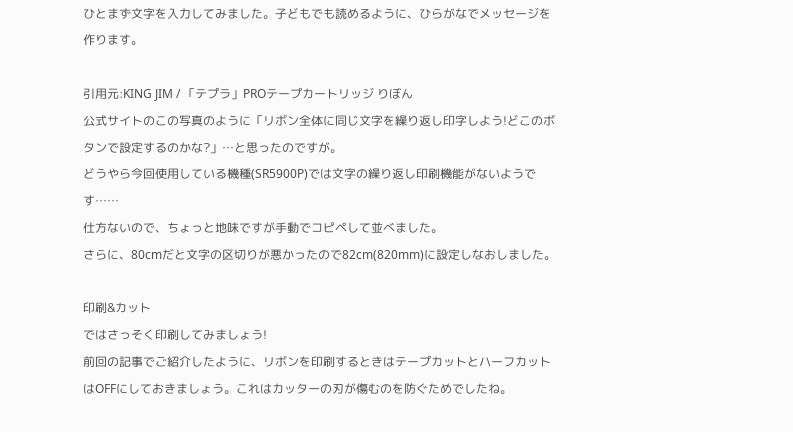ひとまず文字を入力してみました。子どもでも読めるように、ひらがなでメッセージを作ります。

引用元:KING JIM / 「テプラ」PROテープカートリッジ りぼん
公式サイトのこの写真のように「リボン全体に同じ文字を繰り返し印字しよう!どこのボタンで設定するのかな?」…と思ったのですが。
どうやら今回使用している機種(SR5900P)では文字の繰り返し印刷機能がないようです……
仕方ないので、ちょっと地味ですが手動でコピペして並べました。
さらに、80cmだと文字の区切りが悪かったので82cm(820mm)に設定しなおしました。

印刷&カット
ではさっそく印刷してみましょう!
前回の記事でご紹介したように、リボンを印刷するときはテープカットとハーフカットはOFFにしておきましょう。これはカッターの刃が傷むのを防ぐためでしたね。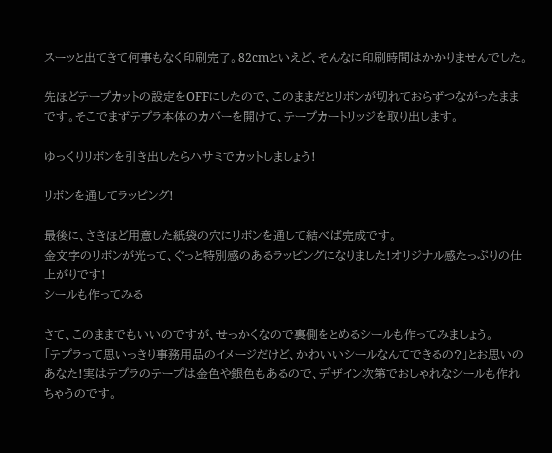スーッと出てきて何事もなく印刷完了。82cmといえど、そんなに印刷時間はかかりませんでした。

先ほどテープカットの設定をOFFにしたので、このままだとリボンが切れておらずつながったままです。そこでまずテプラ本体のカバーを開けて、テープカートリッジを取り出します。

ゆっくりリボンを引き出したらハサミでカットしましょう!

リボンを通してラッピング!

最後に、さきほど用意した紙袋の穴にリボンを通して結べば完成です。
金文字のリボンが光って、ぐっと特別感のあるラッピングになりました!オリジナル感たっぷりの仕上がりです!
シールも作ってみる

さて、このままでもいいのですが、せっかくなので裏側をとめるシールも作ってみましょう。
「テプラって思いっきり事務用品のイメージだけど、かわいいシールなんてできるの?」とお思いのあなた!実はテプラのテープは金色や銀色もあるので、デザイン次第でおしゃれなシールも作れちゃうのです。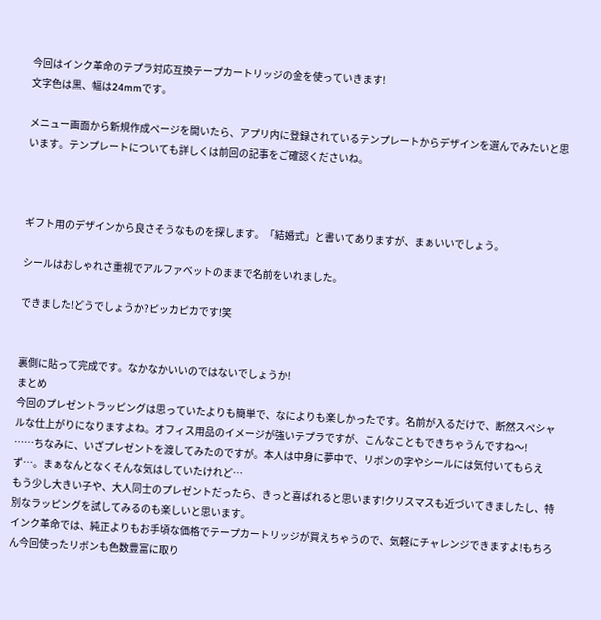今回はインク革命のテプラ対応互換テープカートリッジの金を使っていきます!
文字色は黒、幅は24mmです。

メニュー画面から新規作成ページを開いたら、アプリ内に登録されているテンプレートからデザインを選んでみたいと思います。テンプレートについても詳しくは前回の記事をご確認くださいね。



ギフト用のデザインから良さそうなものを探します。「結婚式」と書いてありますが、まぁいいでしょう。

シールはおしゃれさ重視でアルファベットのままで名前をいれました。

できました!どうでしょうか?ピッカピカです!笑


裏側に貼って完成です。なかなかいいのではないでしょうか!
まとめ
今回のプレゼントラッピングは思っていたよりも簡単で、なによりも楽しかったです。名前が入るだけで、断然スペシャルな仕上がりになりますよね。オフィス用品のイメージが強いテプラですが、こんなこともできちゃうんですね〜!
……ちなみに、いざプレゼントを渡してみたのですが。本人は中身に夢中で、リボンの字やシールには気付いてもらえず…。まぁなんとなくそんな気はしていたけれど…
もう少し大きい子や、大人同士のプレゼントだったら、きっと喜ばれると思います!クリスマスも近づいてきましたし、特別なラッピングを試してみるのも楽しいと思います。
インク革命では、純正よりもお手頃な価格でテープカートリッジが買えちゃうので、気軽にチャレンジできますよ!もちろん今回使ったリボンも色数豊富に取り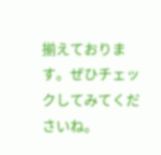揃えております。ぜひチェックしてみてくださいね。